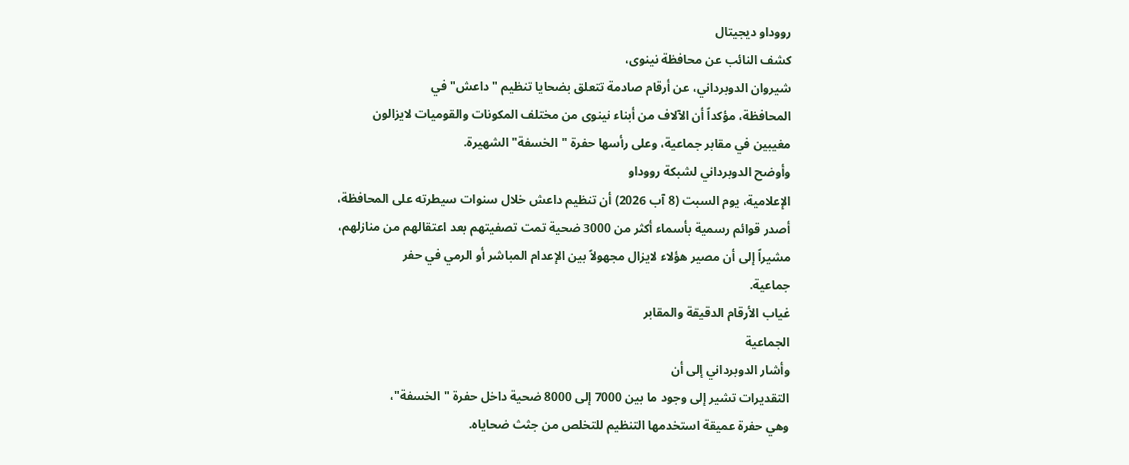رووداو ديجيتال
كشف النائب عن محافظة نينوى،
شيروان الدوبرداني، عن أرقام صادمة تتعلق بضحايا تنظيم "داعش" في
المحافظة، مؤكداً أن الآلاف من أبناء نينوى من مختلف المكونات والقوميات لايزالون
مغيبين في مقابر جماعية، وعلى رأسها حفرة "الخسفة" الشهيرة.
وأوضح الدوبرداني لشبكة رووداو
الإعلامية، يوم السبت (8 آب 2026) أن تنظيم داعش خلال سنوات سيطرته على المحافظة،
أصدر قوائم رسمية بأسماء أكثر من 3000 ضحية تمت تصفيتهم بعد اعتقالهم من منازلهم،
مشيراً إلى أن مصير هؤلاء لايزال مجهولاً بين الإعدام المباشر أو الرمي في حفر
جماعية.
غياب الأرقام الدقيقة والمقابر
الجماعية
وأشار الدوبرداني إلى أن
التقديرات تشير إلى وجود ما بين 7000 إلى 8000 ضحية داخل حفرة "الخسفة"،
وهي حفرة عميقة استخدمها التنظيم للتخلص من جثث ضحاياه.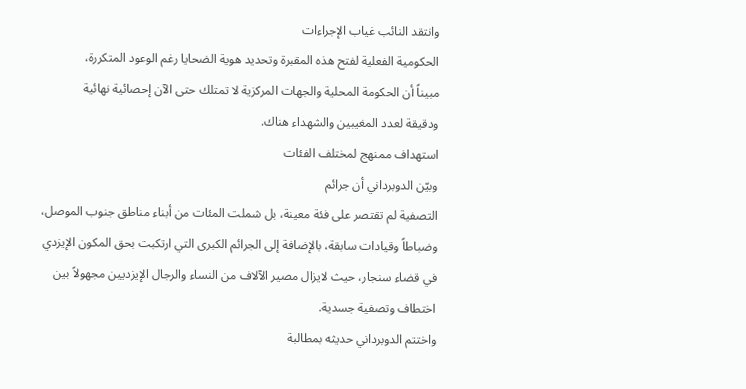وانتقد النائب غياب الإجراءات
الحكومية الفعلية لفتح هذه المقبرة وتحديد هوية الضحايا رغم الوعود المتكررة،
مبيناً أن الحكومة المحلية والجهات المركزية لا تمتلك حتى الآن إحصائية نهائية
ودقيقة لعدد المغيبين والشهداء هناك.
استهداف ممنهج لمختلف الفئات
وبيّن الدوبرداني أن جرائم
التصفية لم تقتصر على فئة معينة، بل شملت المئات من أبناء مناطق جنوب الموصل،
وضباطاً وقيادات سابقة، بالإضافة إلى الجرائم الكبرى التي ارتكبت بحق المكون الإيزدي
في قضاء سنجار، حيث لايزال مصير الآلاف من النساء والرجال الإيزديين مجهولاً بين
اختطاف وتصفية جسدية.
واختتم الدوبرداني حديثه بمطالبة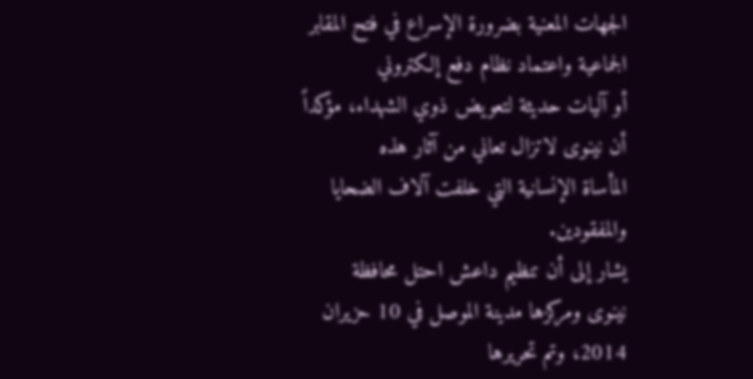الجهات المعنية بضرورة الإسراع في فتح المقابر الجماعية واعتماد نظام دفع إلكتروني
أو آليات حديثة لتعويض ذوي الشهداء، مؤكداً أن نينوى لاتزال تعاني من آثار هذه
المأساة الإنسانية التي خلفت آلاف الضحايا والمفقودين.
يشار إلى أن تنظيم داعش احتل محافظة
نينوى ومركزها مدينة الموصل في 10 حزيران 2014، وتم تحريرها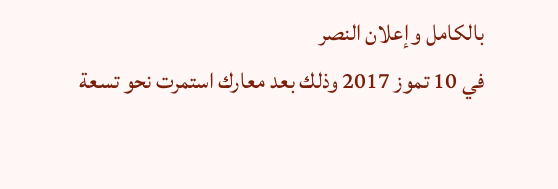بالكامل وإعلان النصر
في 10 تموز 2017 وذلك بعد معارك استمرت نحو تسعة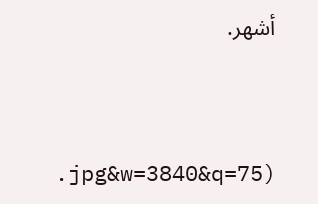أشهر.


.jpg&w=3840&q=75)